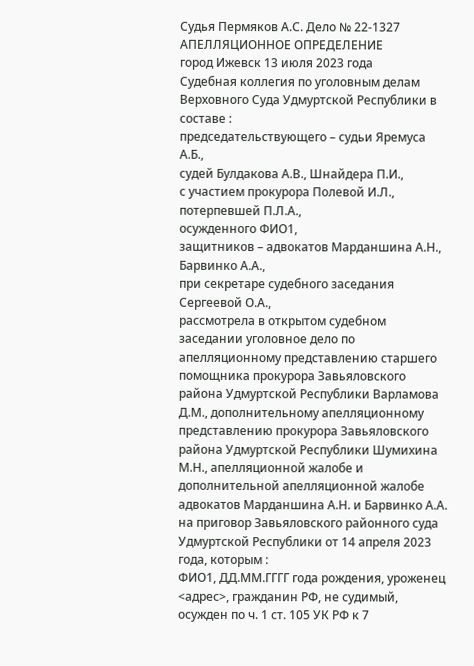Судья Пермяков А.С. Дело № 22-1327
АПЕЛЛЯЦИОННОЕ ОПРЕДЕЛЕНИЕ
город Ижевск 13 июля 2023 года
Судебная коллегия по уголовным делам Верховного Суда Удмуртской Республики в составе :
председательствующего – судьи Яремуса А.Б.,
судей Булдакова А.В., Шнайдера П.И.,
с участием прокурора Полевой И.Л.,
потерпевшей П.Л.А.,
осужденного ФИО1,
защитников – адвокатов Марданшина А.Н., Барвинко А.А.,
при секретаре судебного заседания Сергеевой О.А.,
рассмотрела в открытом судебном заседании уголовное дело по апелляционному представлению старшего помощника прокурора Завьяловского района Удмуртской Республики Варламова Д.М., дополнительному апелляционному представлению прокурора Завьяловского района Удмуртской Республики Шумихина М.Н., апелляционной жалобе и дополнительной апелляционной жалобе адвокатов Марданшина А.Н. и Барвинко А.А. на приговор Завьяловского районного суда Удмуртской Республики от 14 апреля 2023 года, которым :
ФИО1, ДД.ММ.ГГГГ года рождения, уроженец <адрес>, гражданин РФ, не судимый, осужден по ч. 1 ст. 105 УК РФ к 7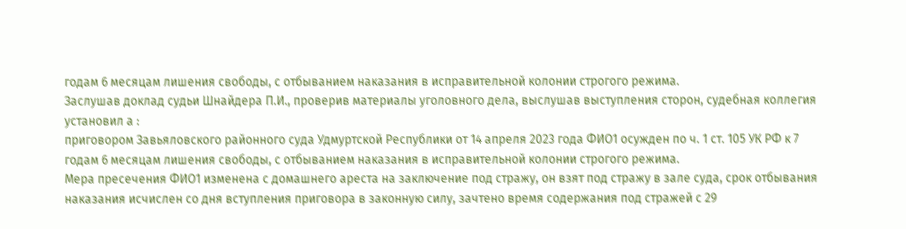годам 6 месяцам лишения свободы, с отбыванием наказания в исправительной колонии строгого режима.
Заслушав доклад судьи Шнайдера П.И., проверив материалы уголовного дела, выслушав выступления сторон, судебная коллегия
установил а :
приговором Завьяловского районного суда Удмуртской Республики от 14 апреля 2023 года ФИО1 осужден по ч. 1 ст. 105 УК РФ к 7 годам 6 месяцам лишения свободы, с отбыванием наказания в исправительной колонии строгого режима.
Мера пресечения ФИО1 изменена с домашнего ареста на заключение под стражу, он взят под стражу в зале суда, срок отбывания наказания исчислен со дня вступления приговора в законную силу, зачтено время содержания под стражей с 29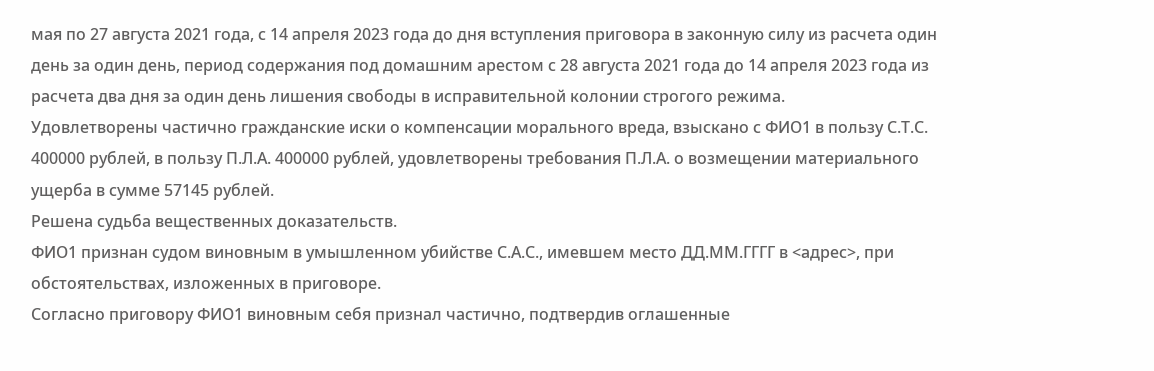мая по 27 августа 2021 года, с 14 апреля 2023 года до дня вступления приговора в законную силу из расчета один день за один день, период содержания под домашним арестом с 28 августа 2021 года до 14 апреля 2023 года из расчета два дня за один день лишения свободы в исправительной колонии строгого режима.
Удовлетворены частично гражданские иски о компенсации морального вреда, взыскано с ФИО1 в пользу С.Т.С. 400000 рублей, в пользу П.Л.А. 400000 рублей, удовлетворены требования П.Л.А. о возмещении материального ущерба в сумме 57145 рублей.
Решена судьба вещественных доказательств.
ФИО1 признан судом виновным в умышленном убийстве С.А.С., имевшем место ДД.ММ.ГГГГ в <адрес>, при обстоятельствах, изложенных в приговоре.
Согласно приговору ФИО1 виновным себя признал частично, подтвердив оглашенные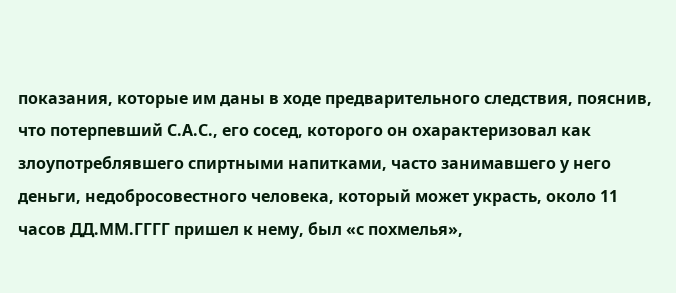показания, которые им даны в ходе предварительного следствия, пояснив, что потерпевший С.А.С., его сосед, которого он охарактеризовал как злоупотреблявшего спиртными напитками, часто занимавшего у него деньги, недобросовестного человека, который может украсть, около 11 часов ДД.ММ.ГГГГ пришел к нему, был «с похмелья»,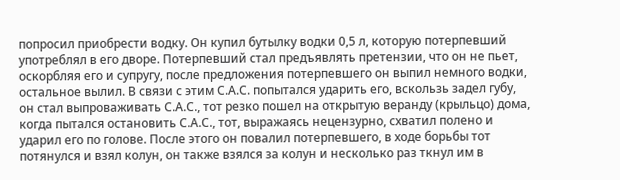попросил приобрести водку. Он купил бутылку водки 0,5 л, которую потерпевший употреблял в его дворе. Потерпевший стал предъявлять претензии, что он не пьет, оскорбляя его и супругу, после предложения потерпевшего он выпил немного водки, остальное вылил. В связи с этим С.А.С. попытался ударить его, вскользь задел губу, он стал выпроваживать С.А.С., тот резко пошел на открытую веранду (крыльцо) дома, когда пытался остановить С.А.С., тот, выражаясь нецензурно, схватил полено и ударил его по голове. После этого он повалил потерпевшего, в ходе борьбы тот потянулся и взял колун, он также взялся за колун и несколько раз ткнул им в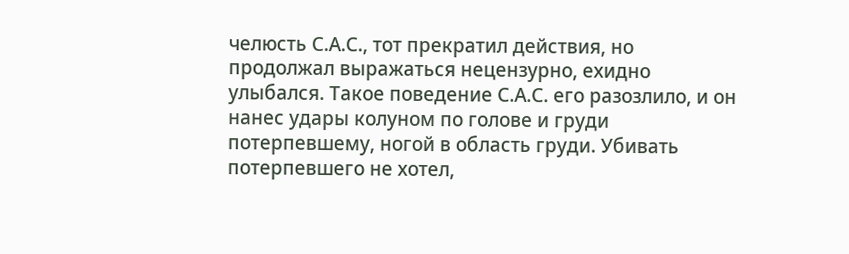челюсть С.А.С., тот прекратил действия, но продолжал выражаться нецензурно, ехидно улыбался. Такое поведение С.А.С. его разозлило, и он нанес удары колуном по голове и груди потерпевшему, ногой в область груди. Убивать потерпевшего не хотел,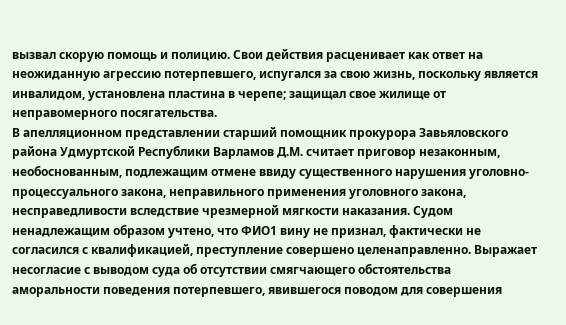вызвал скорую помощь и полицию. Свои действия расценивает как ответ на неожиданную агрессию потерпевшего, испугался за свою жизнь, поскольку является инвалидом, установлена пластина в черепе; защищал свое жилище от неправомерного посягательства.
В апелляционном представлении старший помощник прокурора Завьяловского района Удмуртской Республики Варламов Д.М. считает приговор незаконным, необоснованным, подлежащим отмене ввиду существенного нарушения уголовно-процессуального закона, неправильного применения уголовного закона, несправедливости вследствие чрезмерной мягкости наказания. Судом ненадлежащим образом учтено, что ФИО1 вину не признал, фактически не согласился с квалификацией, преступление совершено целенаправленно. Выражает несогласие с выводом суда об отсутствии смягчающего обстоятельства аморальности поведения потерпевшего, явившегося поводом для совершения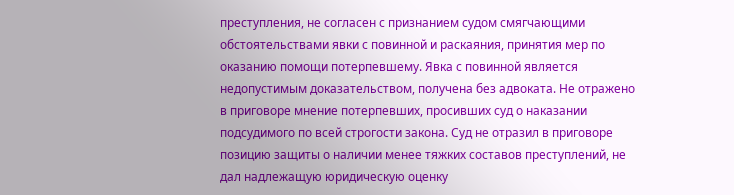преступления, не согласен с признанием судом смягчающими обстоятельствами явки с повинной и раскаяния, принятия мер по оказанию помощи потерпевшему. Явка с повинной является недопустимым доказательством, получена без адвоката. Не отражено в приговоре мнение потерпевших, просивших суд о наказании подсудимого по всей строгости закона. Суд не отразил в приговоре позицию защиты о наличии менее тяжких составов преступлений, не дал надлежащую юридическую оценку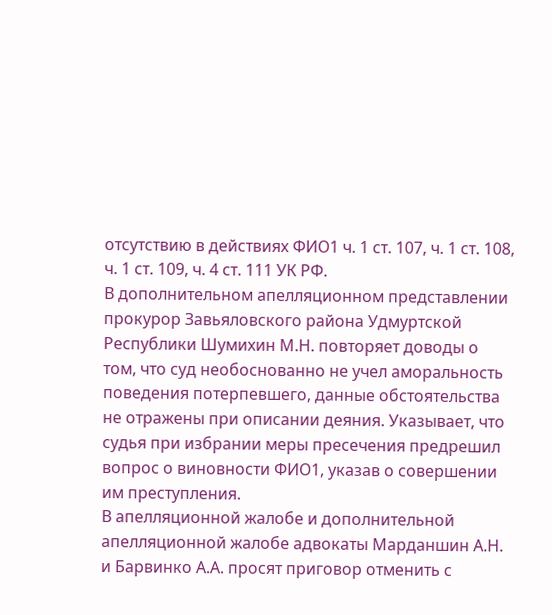отсутствию в действиях ФИО1 ч. 1 ст. 107, ч. 1 ст. 108, ч. 1 ст. 109, ч. 4 ст. 111 УК РФ.
В дополнительном апелляционном представлении прокурор Завьяловского района Удмуртской Республики Шумихин М.Н. повторяет доводы о том, что суд необоснованно не учел аморальность поведения потерпевшего, данные обстоятельства не отражены при описании деяния. Указывает, что судья при избрании меры пресечения предрешил вопрос о виновности ФИО1, указав о совершении им преступления.
В апелляционной жалобе и дополнительной апелляционной жалобе адвокаты Марданшин А.Н. и Барвинко А.А. просят приговор отменить с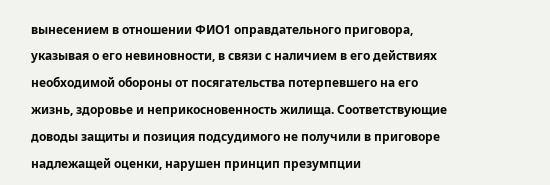вынесением в отношении ФИО1 оправдательного приговора, указывая о его невиновности, в связи с наличием в его действиях необходимой обороны от посягательства потерпевшего на его жизнь, здоровье и неприкосновенность жилища. Соответствующие доводы защиты и позиция подсудимого не получили в приговоре надлежащей оценки, нарушен принцип презумпции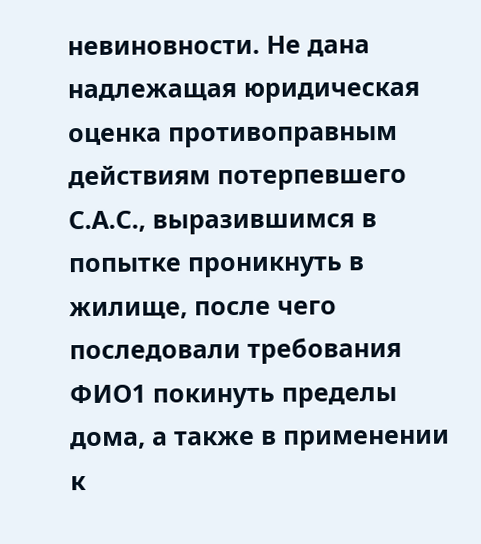невиновности. Не дана надлежащая юридическая оценка противоправным действиям потерпевшего С.А.С., выразившимся в попытке проникнуть в жилище, после чего последовали требования ФИО1 покинуть пределы дома, а также в применении к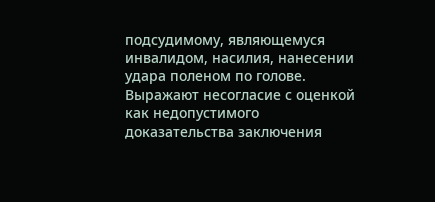подсудимому, являющемуся инвалидом, насилия, нанесении удара поленом по голове. Выражают несогласие с оценкой как недопустимого доказательства заключения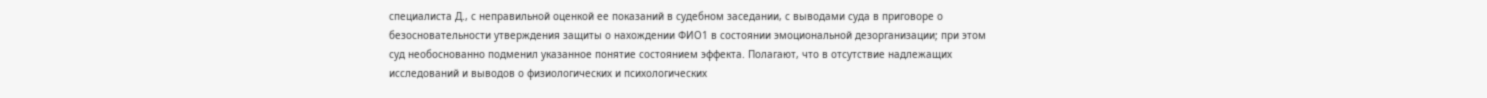специалиста Д., с неправильной оценкой ее показаний в судебном заседании, с выводами суда в приговоре о безосновательности утверждения защиты о нахождении ФИО1 в состоянии эмоциональной дезорганизации; при этом суд необоснованно подменил указанное понятие состоянием эффекта. Полагают, что в отсутствие надлежащих исследований и выводов о физиологических и психологических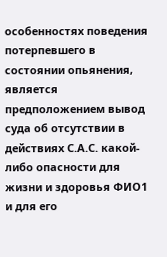особенностях поведения потерпевшего в состоянии опьянения, является предположением вывод суда об отсутствии в действиях С.А.С. какой-либо опасности для жизни и здоровья ФИО1 и для его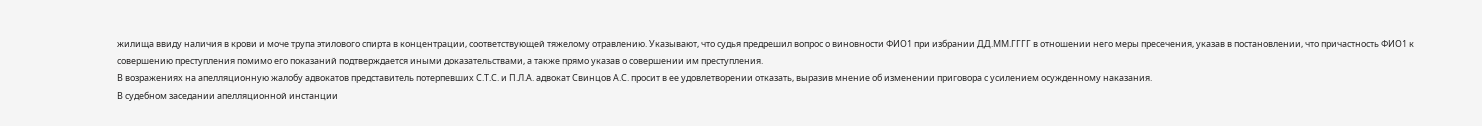жилища ввиду наличия в крови и моче трупа этилового спирта в концентрации, соответствующей тяжелому отравлению. Указывают, что судья предрешил вопрос о виновности ФИО1 при избрании ДД.ММ.ГГГГ в отношении него меры пресечения, указав в постановлении, что причастность ФИО1 к совершению преступления помимо его показаний подтверждается иными доказательствами, а также прямо указав о совершении им преступления.
В возражениях на апелляционную жалобу адвокатов представитель потерпевших С.Т.С. и П.Л.А. адвокат Свинцов А.С. просит в ее удовлетворении отказать, выразив мнение об изменении приговора с усилением осужденному наказания.
В судебном заседании апелляционной инстанции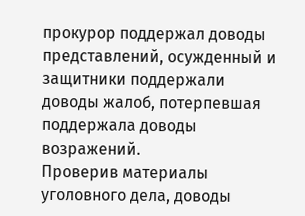прокурор поддержал доводы представлений, осужденный и защитники поддержали доводы жалоб, потерпевшая поддержала доводы возражений.
Проверив материалы уголовного дела, доводы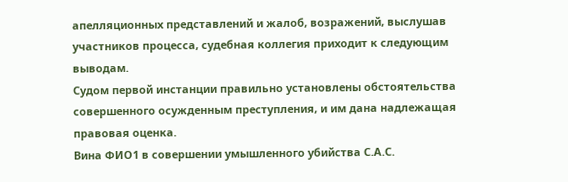апелляционных представлений и жалоб, возражений, выслушав участников процесса, судебная коллегия приходит к следующим выводам.
Судом первой инстанции правильно установлены обстоятельства совершенного осужденным преступления, и им дана надлежащая правовая оценка.
Вина ФИО1 в совершении умышленного убийства С.А.С.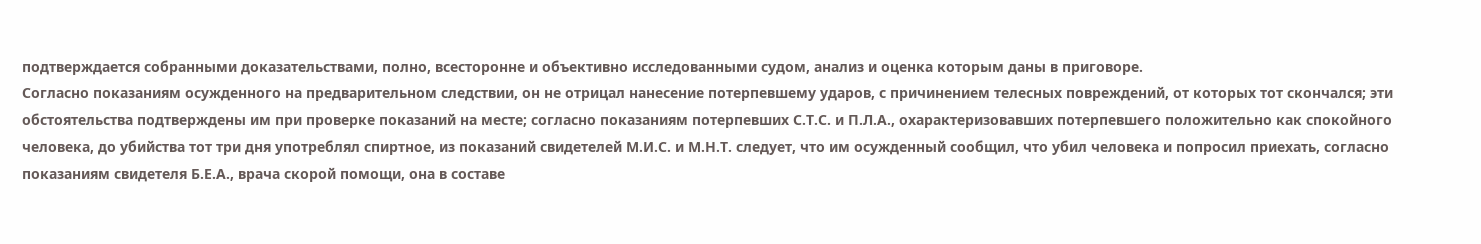подтверждается собранными доказательствами, полно, всесторонне и объективно исследованными судом, анализ и оценка которым даны в приговоре.
Согласно показаниям осужденного на предварительном следствии, он не отрицал нанесение потерпевшему ударов, с причинением телесных повреждений, от которых тот скончался; эти обстоятельства подтверждены им при проверке показаний на месте; согласно показаниям потерпевших С.Т.С. и П.Л.А., охарактеризовавших потерпевшего положительно как спокойного человека, до убийства тот три дня употреблял спиртное, из показаний свидетелей М.И.С. и М.Н.Т. следует, что им осужденный сообщил, что убил человека и попросил приехать, согласно показаниям свидетеля Б.Е.А., врача скорой помощи, она в составе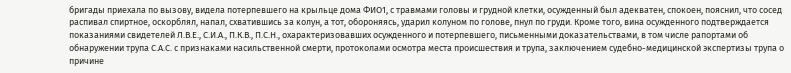бригады приехала по вызову, видела потерпевшего на крыльце дома ФИО1, с травмами головы и грудной клетки, осужденный был адекватен, спокоен, пояснил, что сосед распивал спиртное, оскорблял, напал, схватившись за колун, а тот, обороняясь, ударил колуном по голове, пнул по груди. Кроме того, вина осужденного подтверждается показаниями свидетелей Л.В.Е., С.И.А., П.К.В., П.С.Н., охарактеризовавших осужденного и потерпевшего, письменными доказательствами, в том числе рапортами об обнаружении трупа С.А.С. с признаками насильственной смерти, протоколами осмотра места происшествия и трупа, заключением судебно-медицинской экспертизы трупа о причине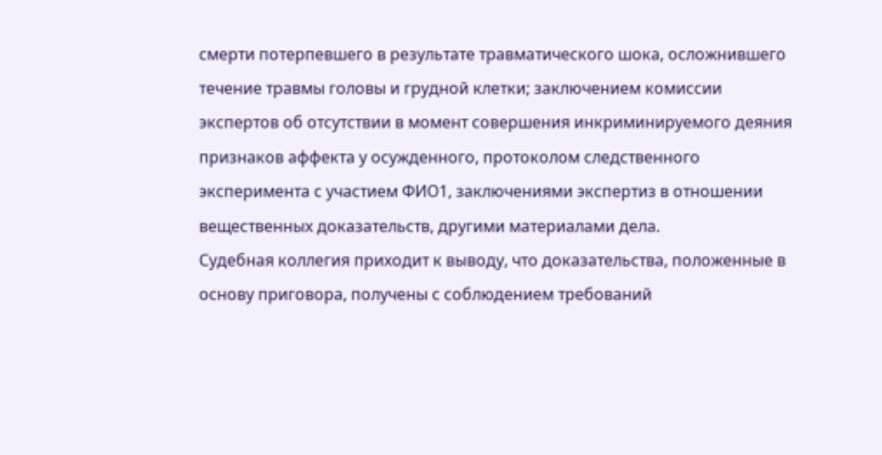смерти потерпевшего в результате травматического шока, осложнившего течение травмы головы и грудной клетки; заключением комиссии экспертов об отсутствии в момент совершения инкриминируемого деяния признаков аффекта у осужденного, протоколом следственного эксперимента с участием ФИО1, заключениями экспертиз в отношении вещественных доказательств, другими материалами дела.
Судебная коллегия приходит к выводу, что доказательства, положенные в основу приговора, получены с соблюдением требований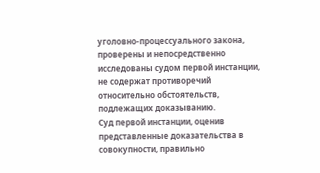уголовно-процессуального закона, проверены и непосредственно исследованы судом первой инстанции, не содержат противоречий относительно обстоятельств, подлежащих доказыванию.
Суд первой инстанции, оценив представленные доказательства в совокупности, правильно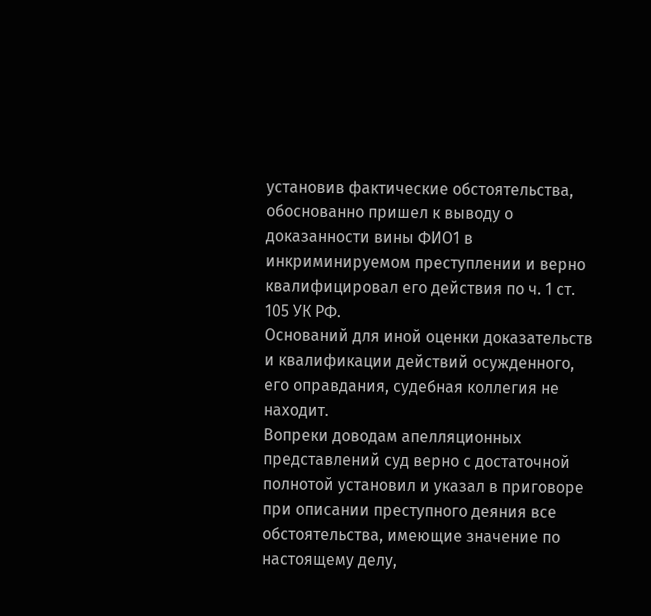установив фактические обстоятельства, обоснованно пришел к выводу о доказанности вины ФИО1 в инкриминируемом преступлении и верно квалифицировал его действия по ч. 1 ст. 105 УК РФ.
Оснований для иной оценки доказательств и квалификации действий осужденного, его оправдания, судебная коллегия не находит.
Вопреки доводам апелляционных представлений суд верно с достаточной полнотой установил и указал в приговоре при описании преступного деяния все обстоятельства, имеющие значение по настоящему делу,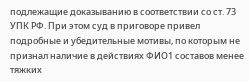подлежащие доказыванию в соответствии со ст. 73 УПК РФ. При этом суд в приговоре привел подробные и убедительные мотивы, по которым не признал наличие в действиях ФИО1 составов менее тяжких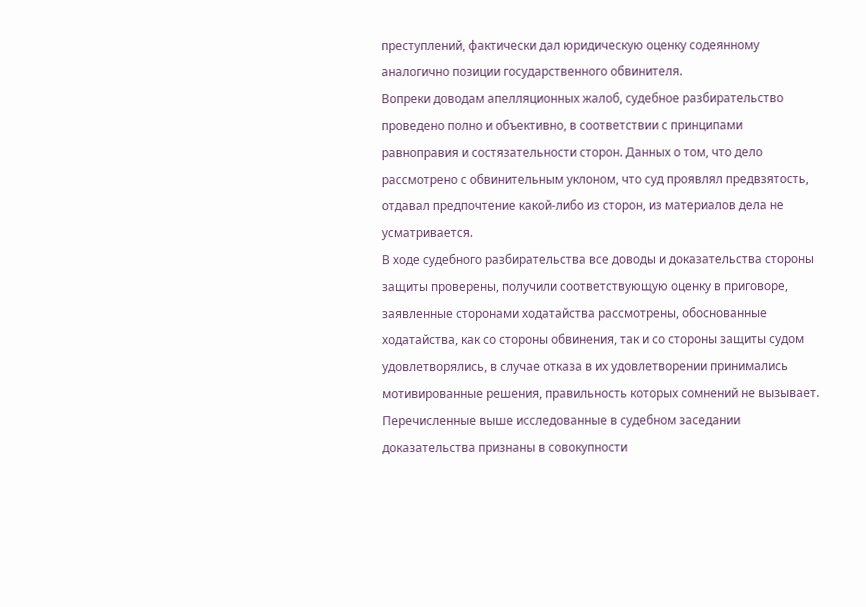преступлений, фактически дал юридическую оценку содеянному аналогично позиции государственного обвинителя.
Вопреки доводам апелляционных жалоб, судебное разбирательство проведено полно и объективно, в соответствии с принципами равноправия и состязательности сторон. Данных о том, что дело рассмотрено с обвинительным уклоном, что суд проявлял предвзятость, отдавал предпочтение какой-либо из сторон, из материалов дела не усматривается.
В ходе судебного разбирательства все доводы и доказательства стороны защиты проверены, получили соответствующую оценку в приговоре, заявленные сторонами ходатайства рассмотрены, обоснованные ходатайства, как со стороны обвинения, так и со стороны защиты судом удовлетворялись, в случае отказа в их удовлетворении принимались мотивированные решения, правильность которых сомнений не вызывает.
Перечисленные выше исследованные в судебном заседании доказательства признаны в совокупности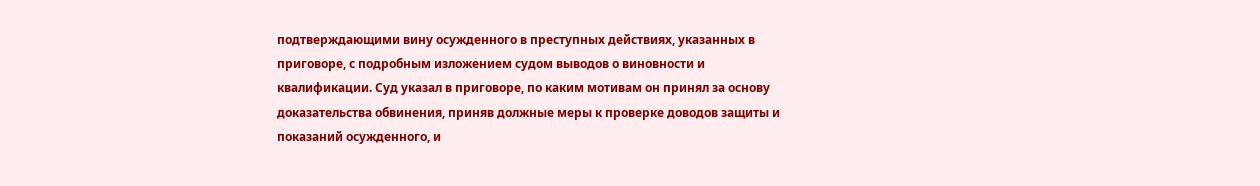подтверждающими вину осужденного в преступных действиях, указанных в приговоре, с подробным изложением судом выводов о виновности и квалификации. Суд указал в приговоре, по каким мотивам он принял за основу доказательства обвинения, приняв должные меры к проверке доводов защиты и показаний осужденного, и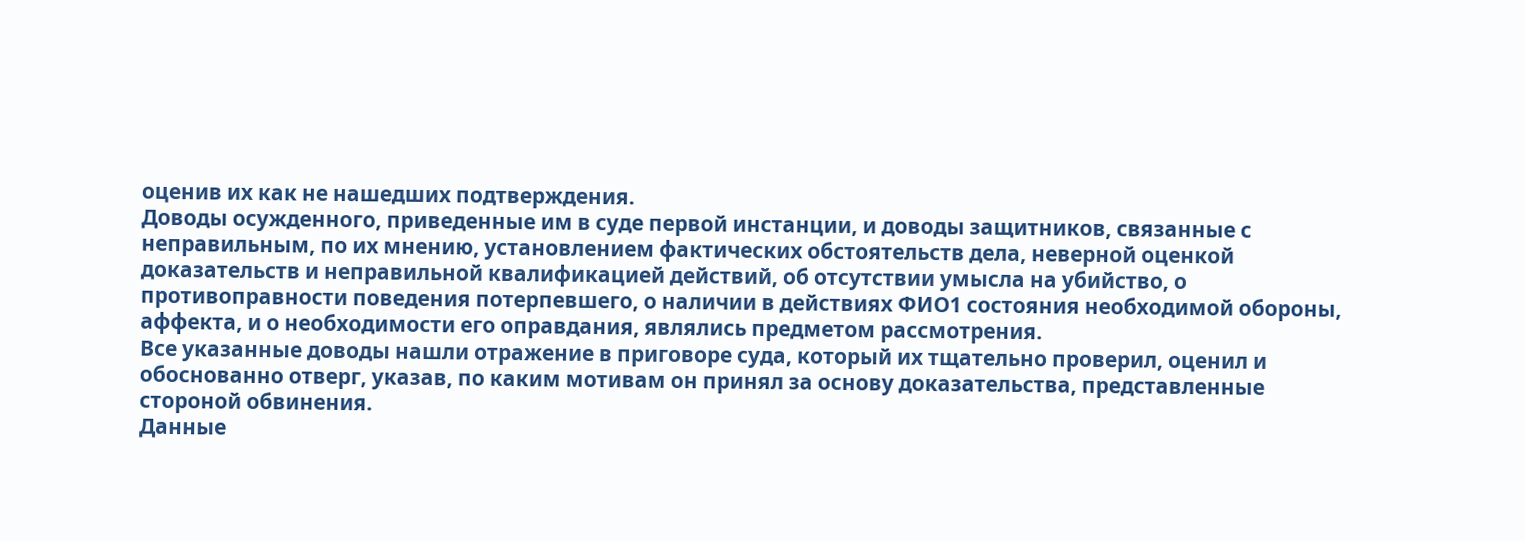оценив их как не нашедших подтверждения.
Доводы осужденного, приведенные им в суде первой инстанции, и доводы защитников, связанные с неправильным, по их мнению, установлением фактических обстоятельств дела, неверной оценкой доказательств и неправильной квалификацией действий, об отсутствии умысла на убийство, о противоправности поведения потерпевшего, о наличии в действиях ФИО1 состояния необходимой обороны, аффекта, и о необходимости его оправдания, являлись предметом рассмотрения.
Все указанные доводы нашли отражение в приговоре суда, который их тщательно проверил, оценил и обоснованно отверг, указав, по каким мотивам он принял за основу доказательства, представленные стороной обвинения.
Данные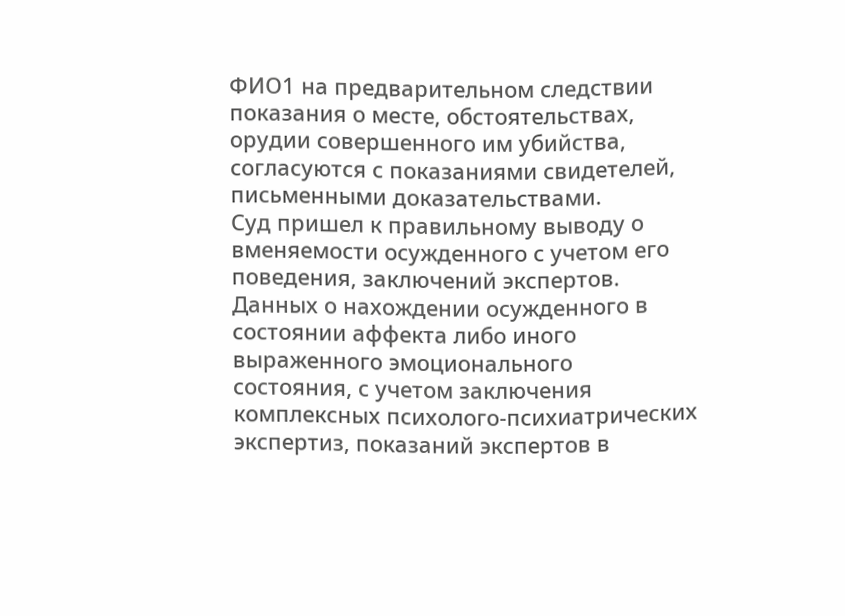ФИО1 на предварительном следствии показания о месте, обстоятельствах, орудии совершенного им убийства, согласуются с показаниями свидетелей, письменными доказательствами.
Суд пришел к правильному выводу о вменяемости осужденного с учетом его поведения, заключений экспертов. Данных о нахождении осужденного в состоянии аффекта либо иного выраженного эмоционального состояния, с учетом заключения комплексных психолого-психиатрических экспертиз, показаний экспертов в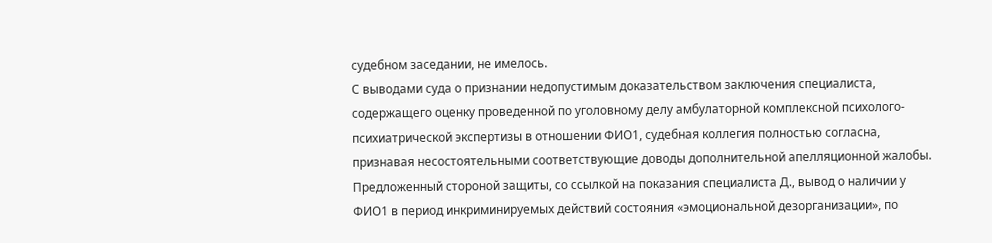судебном заседании, не имелось.
С выводами суда о признании недопустимым доказательством заключения специалиста, содержащего оценку проведенной по уголовному делу амбулаторной комплексной психолого-психиатрической экспертизы в отношении ФИО1, судебная коллегия полностью согласна, признавая несостоятельными соответствующие доводы дополнительной апелляционной жалобы. Предложенный стороной защиты, со ссылкой на показания специалиста Д., вывод о наличии у ФИО1 в период инкриминируемых действий состояния «эмоциональной дезорганизации», по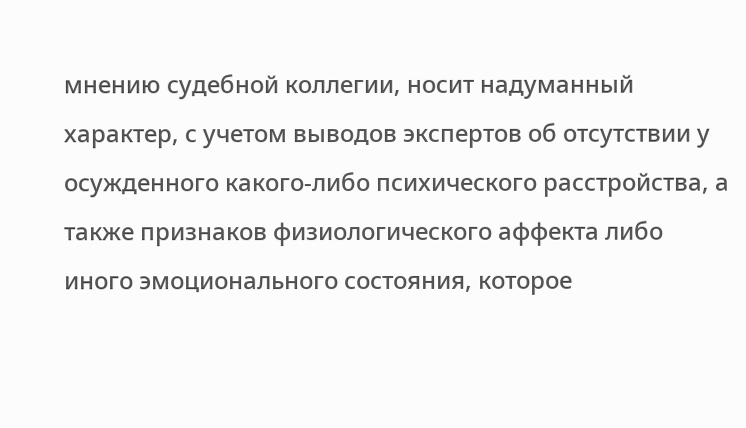мнению судебной коллегии, носит надуманный характер, с учетом выводов экспертов об отсутствии у осужденного какого-либо психического расстройства, а также признаков физиологического аффекта либо иного эмоционального состояния, которое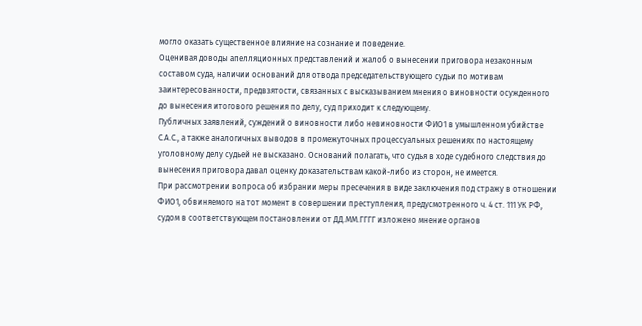могло оказать существенное влияние на сознание и поведение.
Оценивая доводы апелляционных представлений и жалоб о вынесении приговора незаконным составом суда, наличии оснований для отвода председательствующего судьи по мотивам заинтересованности, предвзятости, связанных с высказыванием мнения о виновности осужденного до вынесения итогового решения по делу, суд приходит к следующему.
Публичных заявлений, суждений о виновности либо невиновности ФИО1 в умышленном убийстве С.А.С., а также аналогичных выводов в промежуточных процессуальных решениях по настоящему уголовному делу судьей не высказано. Оснований полагать, что судья в ходе судебного следствия до вынесения приговора давал оценку доказательствам какой-либо из сторон, не имеется.
При рассмотрении вопроса об избрании меры пресечения в виде заключения под стражу в отношении ФИО1, обвиняемого на тот момент в совершении преступления, предусмотренного ч. 4 ст. 111 УК РФ, судом в соответствующем постановлении от ДД.ММ.ГГГГ изложено мнение органов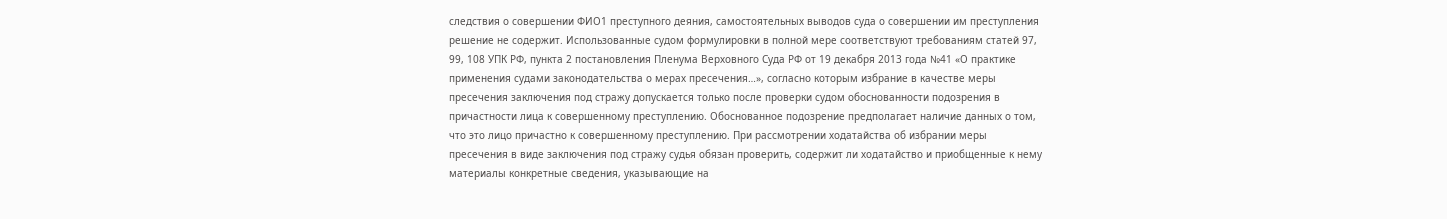следствия о совершении ФИО1 преступного деяния, самостоятельных выводов суда о совершении им преступления решение не содержит. Использованные судом формулировки в полной мере соответствуют требованиям статей 97, 99, 108 УПК РФ, пункта 2 постановления Пленума Верховного Суда РФ от 19 декабря 2013 года №41 «О практике применения судами законодательства о мерах пресечения…», согласно которым избрание в качестве меры пресечения заключения под стражу допускается только после проверки судом обоснованности подозрения в причастности лица к совершенному преступлению. Обоснованное подозрение предполагает наличие данных о том, что это лицо причастно к совершенному преступлению. При рассмотрении ходатайства об избрании меры пресечения в виде заключения под стражу судья обязан проверить, содержит ли ходатайство и приобщенные к нему материалы конкретные сведения, указывающие на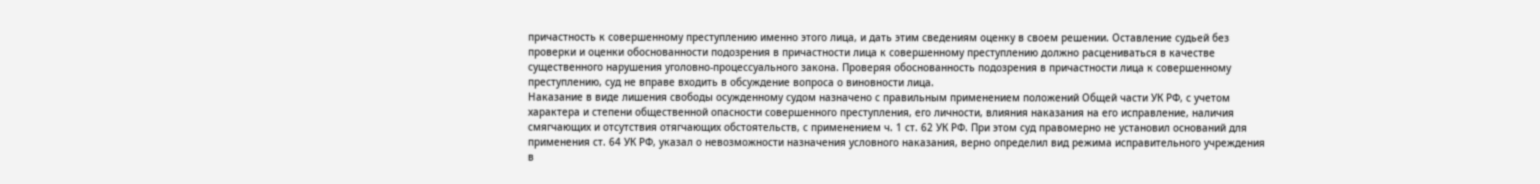причастность к совершенному преступлению именно этого лица, и дать этим сведениям оценку в своем решении. Оставление судьей без проверки и оценки обоснованности подозрения в причастности лица к совершенному преступлению должно расцениваться в качестве существенного нарушения уголовно-процессуального закона. Проверяя обоснованность подозрения в причастности лица к совершенному преступлению, суд не вправе входить в обсуждение вопроса о виновности лица.
Наказание в виде лишения свободы осужденному судом назначено с правильным применением положений Общей части УК РФ, с учетом характера и степени общественной опасности совершенного преступления, его личности, влияния наказания на его исправление, наличия смягчающих и отсутствия отягчающих обстоятельств, с применением ч. 1 ст. 62 УК РФ. При этом суд правомерно не установил оснований для применения ст. 64 УК РФ, указал о невозможности назначения условного наказания, верно определил вид режима исправительного учреждения в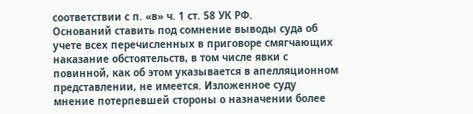соответствии с п. «в» ч. 1 ст. 58 УК РФ.
Оснований ставить под сомнение выводы суда об учете всех перечисленных в приговоре смягчающих наказание обстоятельств, в том числе явки с повинной, как об этом указывается в апелляционном представлении, не имеется. Изложенное суду мнение потерпевшей стороны о назначении более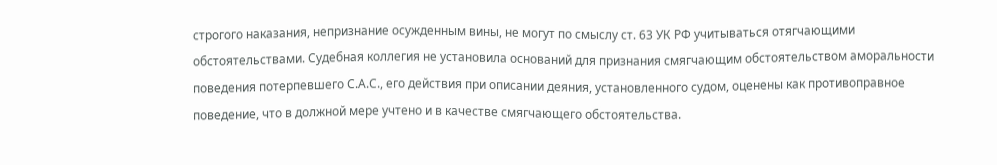строгого наказания, непризнание осужденным вины, не могут по смыслу ст. 63 УК РФ учитываться отягчающими обстоятельствами. Судебная коллегия не установила оснований для признания смягчающим обстоятельством аморальности поведения потерпевшего С.А.С., его действия при описании деяния, установленного судом, оценены как противоправное поведение, что в должной мере учтено и в качестве смягчающего обстоятельства.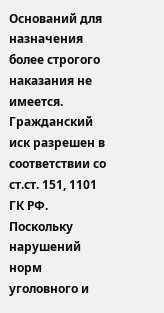Оснований для назначения более строгого наказания не имеется.
Гражданский иск разрешен в соответствии со ст.ст. 151, 1101 ГК РФ.
Поскольку нарушений норм уголовного и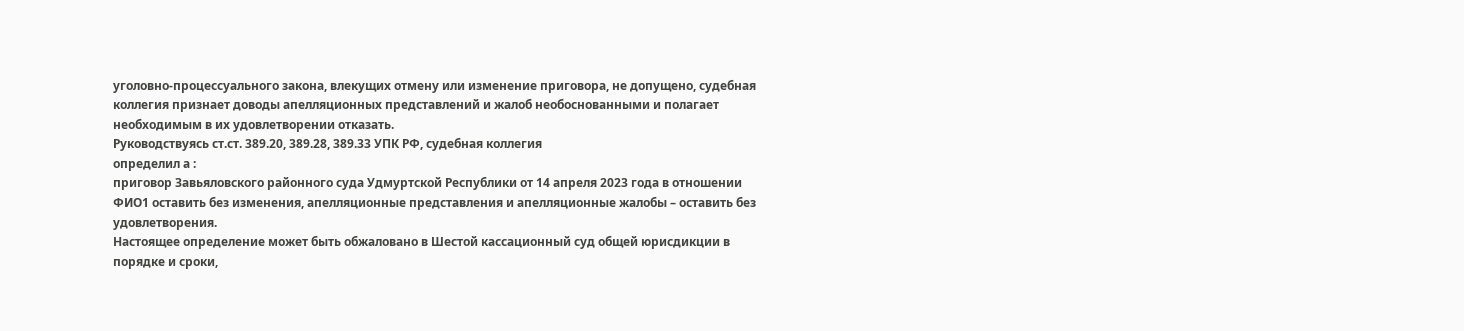уголовно-процессуального закона, влекущих отмену или изменение приговора, не допущено, судебная коллегия признает доводы апелляционных представлений и жалоб необоснованными и полагает необходимым в их удовлетворении отказать.
Руководствуясь ст.ст. 389.20, 389.28, 389.33 УПК РФ, судебная коллегия
определил а :
приговор Завьяловского районного суда Удмуртской Республики от 14 апреля 2023 года в отношении ФИО1 оставить без изменения, апелляционные представления и апелляционные жалобы – оставить без удовлетворения.
Настоящее определение может быть обжаловано в Шестой кассационный суд общей юрисдикции в порядке и сроки,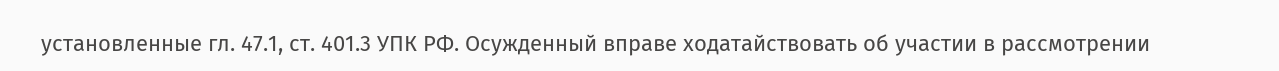установленные гл. 47.1, ст. 401.3 УПК РФ. Осужденный вправе ходатайствовать об участии в рассмотрении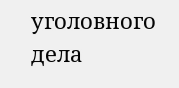уголовного дела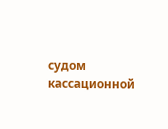судом кассационной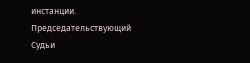инстанции.
Председательствующий
Судьи